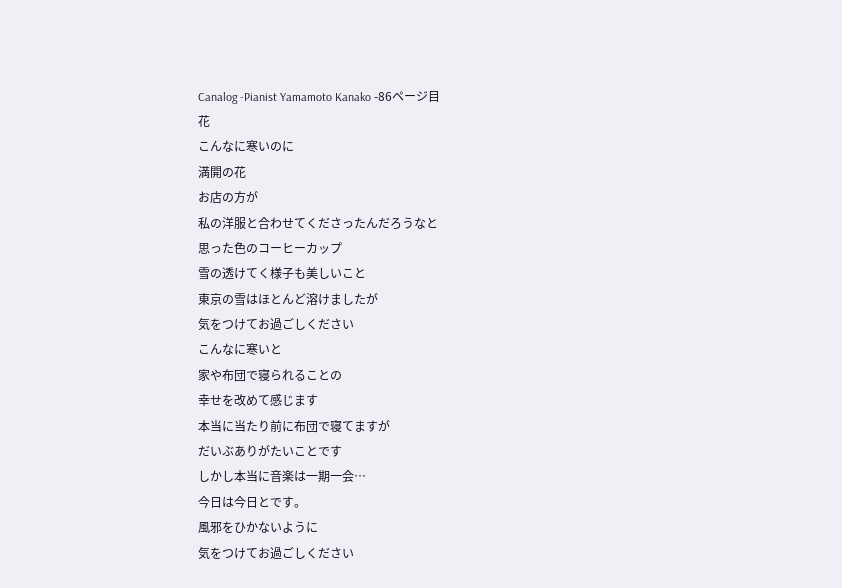Canalog -Pianist Yamamoto Kanako -86ページ目
花
こんなに寒いのに
満開の花
お店の方が
私の洋服と合わせてくださったんだろうなと
思った色のコーヒーカップ
雪の透けてく様子も美しいこと
東京の雪はほとんど溶けましたが
気をつけてお過ごしください
こんなに寒いと
家や布団で寝られることの
幸せを改めて感じます
本当に当たり前に布団で寝てますが
だいぶありがたいことです
しかし本当に音楽は一期一会…
今日は今日とです。
風邪をひかないように
気をつけてお過ごしください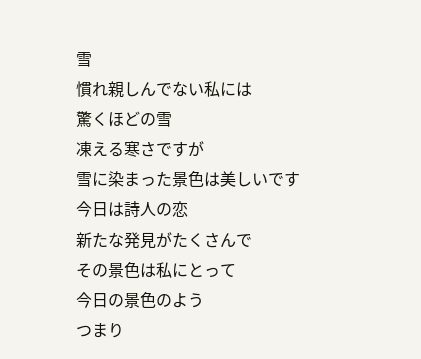雪
慣れ親しんでない私には
驚くほどの雪
凍える寒さですが
雪に染まった景色は美しいです
今日は詩人の恋
新たな発見がたくさんで
その景色は私にとって
今日の景色のよう
つまり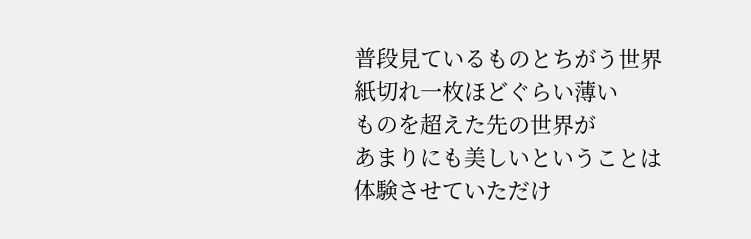普段見ているものとちがう世界
紙切れ一枚ほどぐらい薄い
ものを超えた先の世界が
あまりにも美しいということは
体験させていただけ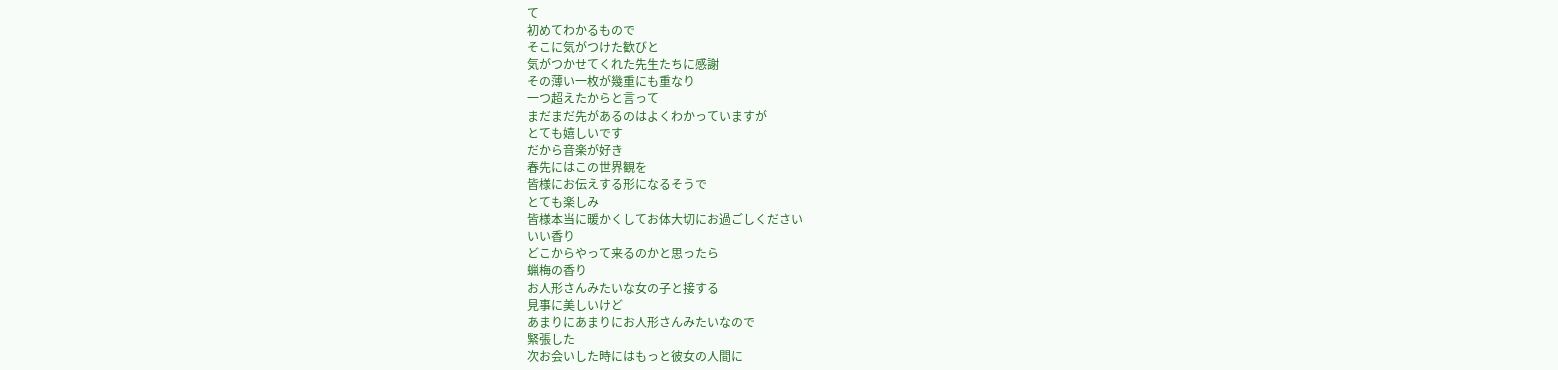て
初めてわかるもので
そこに気がつけた歓びと
気がつかせてくれた先生たちに感謝
その薄い一枚が幾重にも重なり
一つ超えたからと言って
まだまだ先があるのはよくわかっていますが
とても嬉しいです
だから音楽が好き
春先にはこの世界観を
皆様にお伝えする形になるそうで
とても楽しみ
皆様本当に暖かくしてお体大切にお過ごしください
いい香り
どこからやって来るのかと思ったら
蝋梅の香り
お人形さんみたいな女の子と接する
見事に美しいけど
あまりにあまりにお人形さんみたいなので
緊張した
次お会いした時にはもっと彼女の人間に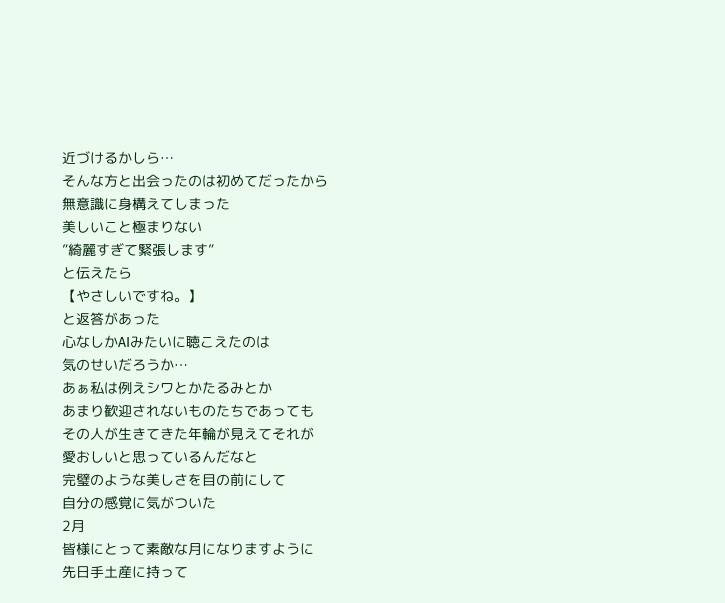近づけるかしら…
そんな方と出会ったのは初めてだったから
無意識に身構えてしまった
美しいこと極まりない
”綺麗すぎて緊張します”
と伝えたら
【やさしいですね。】
と返答があった
心なしかAIみたいに聴こえたのは
気のせいだろうか…
あぁ私は例えシワとかたるみとか
あまり歓迎されないものたちであっても
その人が生きてきた年輪が見えてそれが
愛おしいと思っているんだなと
完璧のような美しさを目の前にして
自分の感覚に気がついた
2月
皆様にとって素敵な月になりますように
先日手土産に持って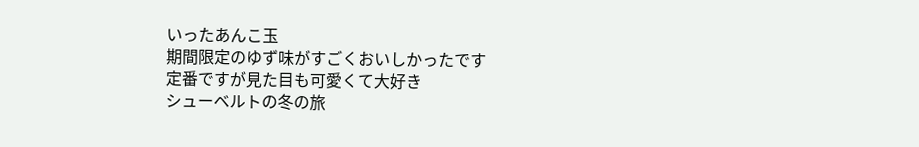いったあんこ玉
期間限定のゆず味がすごくおいしかったです
定番ですが見た目も可愛くて大好き
シューベルトの冬の旅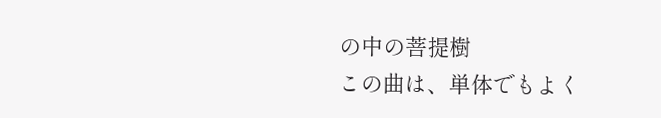の中の菩提樹
この曲は、単体でもよく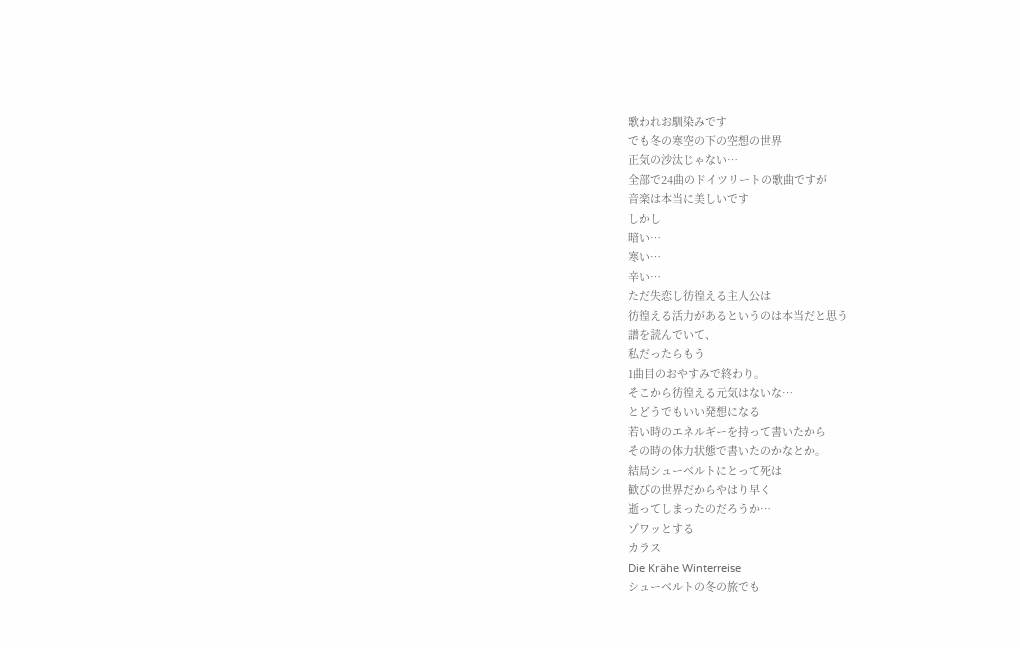歌われお馴染みです
でも冬の寒空の下の空想の世界
正気の沙汰じゃない…
全部で24曲のドイツリートの歌曲ですが
音楽は本当に美しいです
しかし
暗い…
寒い…
辛い…
ただ失恋し彷徨える主人公は
彷徨える活力があるというのは本当だと思う
譜を読んでいて、
私だったらもう
1曲目のおやすみで終わり。
そこから彷徨える元気はないな…
とどうでもいい発想になる
若い時のエネルギーを持って書いたから
その時の体力状態で書いたのかなとか。
結局シューベルトにとって死は
歓びの世界だからやはり早く
逝ってしまったのだろうか…
ゾワッとする
カラス
Die Krähe Winterreise
シューベルトの冬の旅でも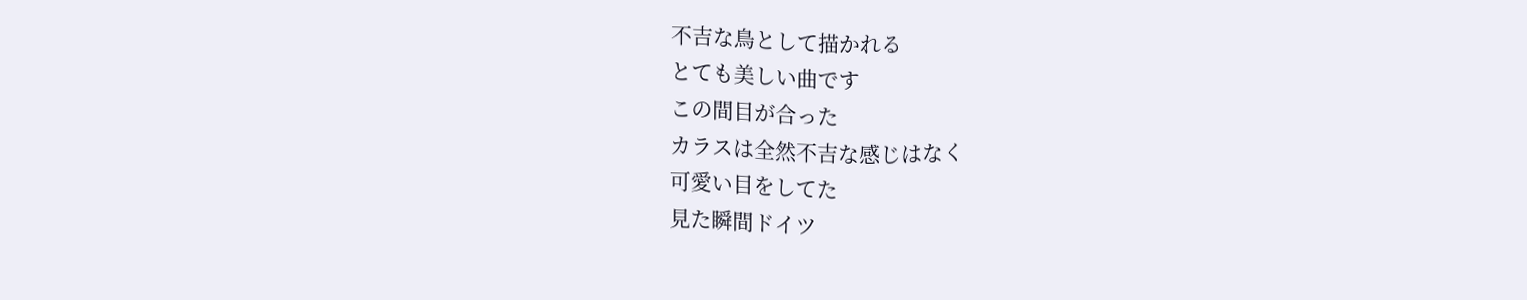不吉な鳥として描かれる
とても美しい曲です
この間目が合った
カラスは全然不吉な感じはなく
可愛い目をしてた
見た瞬間ドイツ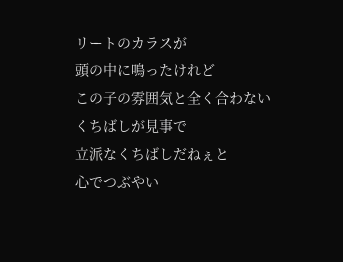リートのカラスが
頭の中に鳴ったけれど
この子の雰囲気と全く合わない
くちばしが見事で
立派なくちばしだねぇと
心でつぶやい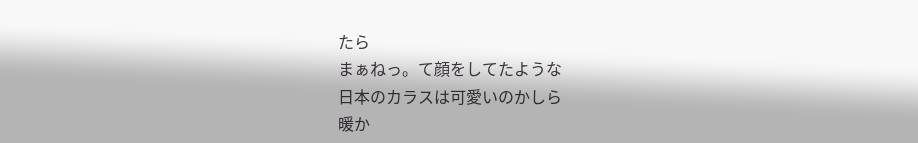たら
まぁねっ。て顔をしてたような
日本のカラスは可愛いのかしら
暖か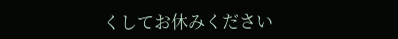くしてお休みください